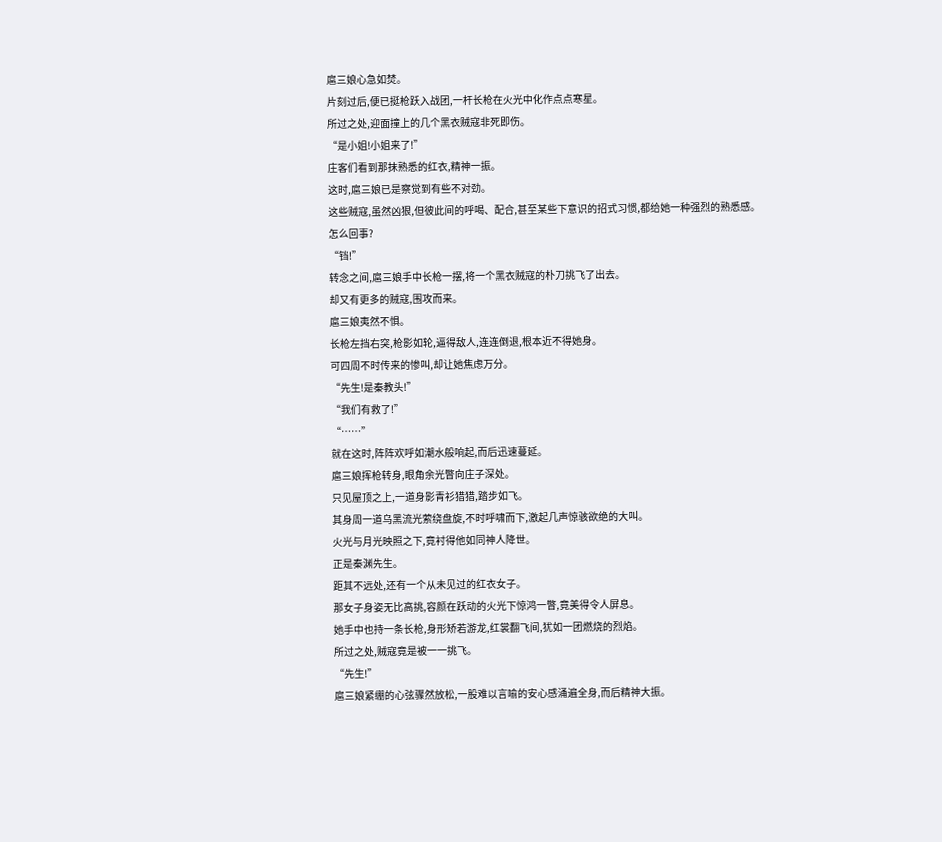扈三娘心急如焚。
片刻过后,便已挺枪跃入战团,一杆长枪在火光中化作点点寒星。
所过之处,迎面撞上的几个黑衣贼寇非死即伤。
“是小姐!小姐来了!”
庄客们看到那抹熟悉的红衣,精神一振。
这时,扈三娘已是察觉到有些不对劲。
这些贼寇,虽然凶狠,但彼此间的呼喝、配合,甚至某些下意识的招式习惯,都给她一种强烈的熟悉感。
怎么回事?
“铛!”
转念之间,扈三娘手中长枪一摆,将一个黑衣贼寇的朴刀挑飞了出去。
却又有更多的贼寇,围攻而来。
扈三娘夷然不惧。
长枪左挡右突,枪影如轮,逼得敌人,连连倒退,根本近不得她身。
可四周不时传来的惨叫,却让她焦虑万分。
“先生!是秦教头!”
“我们有救了!”
“……”
就在这时,阵阵欢呼如潮水般响起,而后迅速蔓延。
扈三娘挥枪转身,眼角余光瞥向庄子深处。
只见屋顶之上,一道身影青衫猎猎,踏步如飞。
其身周一道乌黑流光萦绕盘旋,不时呼啸而下,激起几声惊骇欲绝的大叫。
火光与月光映照之下,竟衬得他如同神人降世。
正是秦渊先生。
距其不远处,还有一个从未见过的红衣女子。
那女子身姿无比高挑,容颜在跃动的火光下惊鸿一瞥,竟美得令人屏息。
她手中也持一条长枪,身形矫若游龙,红裳翻飞间,犹如一团燃烧的烈焰。
所过之处,贼寇竟是被一一挑飞。
“先生!”
扈三娘紧绷的心弦骤然放松,一股难以言喻的安心感涌遍全身,而后精神大振。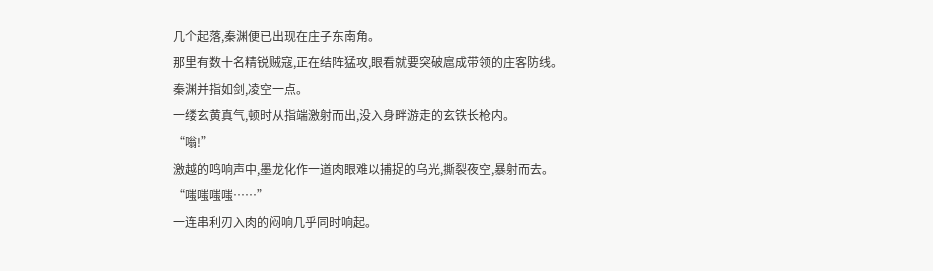几个起落,秦渊便已出现在庄子东南角。
那里有数十名精锐贼寇,正在结阵猛攻,眼看就要突破扈成带领的庄客防线。
秦渊并指如剑,凌空一点。
一缕玄黄真气,顿时从指端激射而出,没入身畔游走的玄铁长枪内。
“嗡!”
激越的鸣响声中,墨龙化作一道肉眼难以捕捉的乌光,撕裂夜空,暴射而去。
“嗤嗤嗤嗤……”
一连串利刃入肉的闷响几乎同时响起。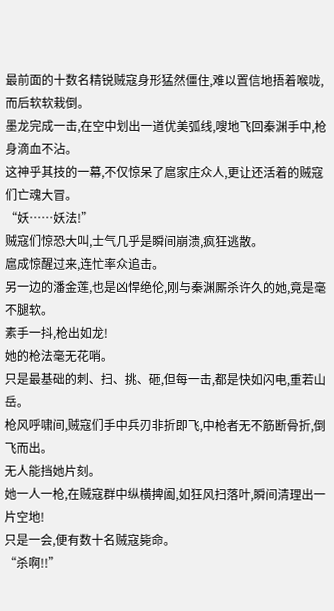最前面的十数名精锐贼寇身形猛然僵住,难以置信地捂着喉咙,而后软软栽倒。
墨龙完成一击,在空中划出一道优美弧线,嗖地飞回秦渊手中,枪身滴血不沾。
这神乎其技的一幕,不仅惊呆了扈家庄众人,更让还活着的贼寇们亡魂大冒。
“妖……妖法!”
贼寇们惊恐大叫,士气几乎是瞬间崩溃,疯狂逃散。
扈成惊醒过来,连忙率众追击。
另一边的潘金莲,也是凶悍绝伦,刚与秦渊厮杀许久的她,竟是毫不腿软。
素手一抖,枪出如龙!
她的枪法毫无花哨。
只是最基础的刺、扫、挑、砸,但每一击,都是快如闪电,重若山岳。
枪风呼啸间,贼寇们手中兵刃非折即飞,中枪者无不筋断骨折,倒飞而出。
无人能挡她片刻。
她一人一枪,在贼寇群中纵横捭阖,如狂风扫落叶,瞬间清理出一片空地!
只是一会,便有数十名贼寇毙命。
“杀啊!!”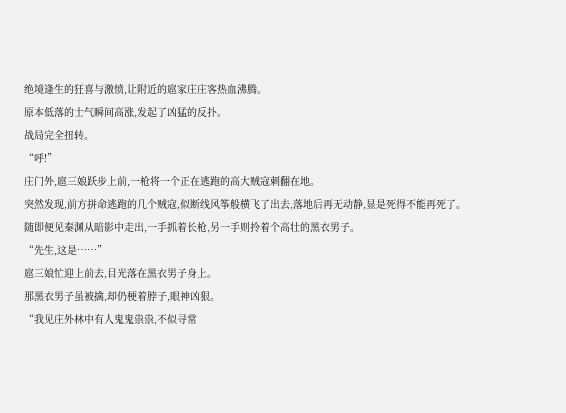绝境逢生的狂喜与激愤,让附近的扈家庄庄客热血沸腾。
原本低落的士气瞬间高涨,发起了凶猛的反扑。
战局完全扭转。
“呼!”
庄门外,扈三娘跃步上前,一枪将一个正在逃跑的高大贼寇刺翻在地。
突然发现,前方拼命逃跑的几个贼寇,似断线风筝般横飞了出去,落地后再无动静,显是死得不能再死了。
随即便见秦渊从暗影中走出,一手抓着长枪,另一手则拎着个高壮的黑衣男子。
“先生,这是……”
扈三娘忙迎上前去,目光落在黑衣男子身上。
那黑衣男子虽被擒,却仍梗着脖子,眼神凶狠。
“我见庄外林中有人鬼鬼祟祟,不似寻常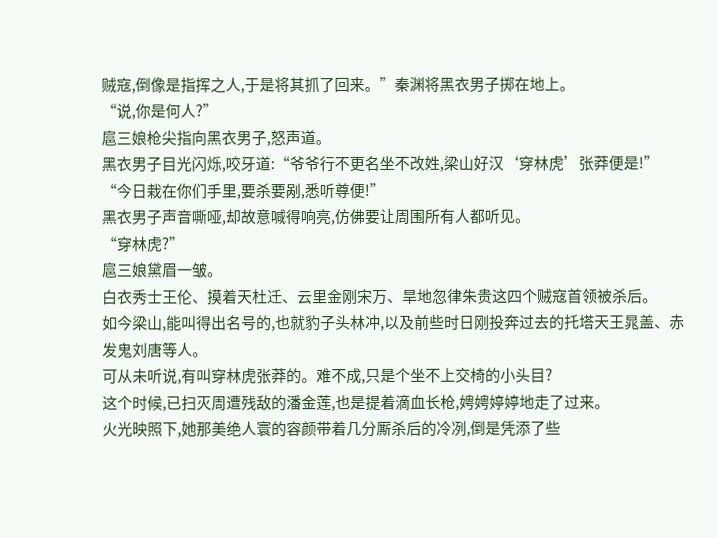贼寇,倒像是指挥之人,于是将其抓了回来。”秦渊将黑衣男子掷在地上。
“说,你是何人?”
扈三娘枪尖指向黑衣男子,怒声道。
黑衣男子目光闪烁,咬牙道:“爷爷行不更名坐不改姓,梁山好汉‘穿林虎’张莽便是!”
“今日栽在你们手里,要杀要剐,悉听尊便!”
黑衣男子声音嘶哑,却故意喊得响亮,仿佛要让周围所有人都听见。
“穿林虎?”
扈三娘黛眉一皱。
白衣秀士王伦、摸着天杜迁、云里金刚宋万、旱地忽律朱贵这四个贼寇首领被杀后。
如今梁山,能叫得出名号的,也就豹子头林冲,以及前些时日刚投奔过去的托塔天王晁盖、赤发鬼刘唐等人。
可从未听说,有叫穿林虎张莽的。难不成,只是个坐不上交椅的小头目?
这个时候,已扫灭周遭残敌的潘金莲,也是提着滴血长枪,娉娉婷婷地走了过来。
火光映照下,她那美绝人寰的容颜带着几分厮杀后的冷冽,倒是凭添了些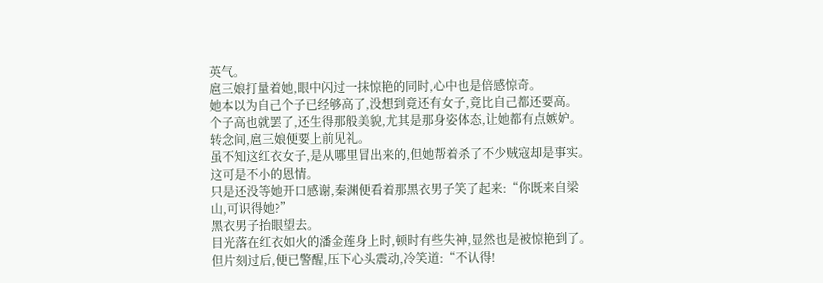英气。
扈三娘打量着她,眼中闪过一抹惊艳的同时,心中也是倍感惊奇。
她本以为自己个子已经够高了,没想到竟还有女子,竟比自己都还要高。
个子高也就罢了,还生得那般美貌,尤其是那身姿体态,让她都有点嫉妒。
转念间,扈三娘便要上前见礼。
虽不知这红衣女子,是从哪里冒出来的,但她帮着杀了不少贼寇却是事实。
这可是不小的恩情。
只是还没等她开口感谢,秦渊便看着那黑衣男子笑了起来:“你既来自梁山,可识得她?”
黑衣男子抬眼望去。
目光落在红衣如火的潘金莲身上时,顿时有些失神,显然也是被惊艳到了。
但片刻过后,便已警醒,压下心头震动,冷笑道:“不认得!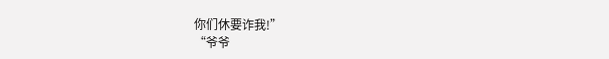你们休要诈我!”
“爷爷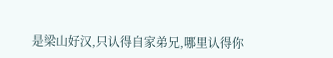是梁山好汉,只认得自家弟兄,哪里认得你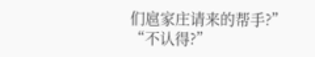们扈家庄请来的帮手?”
“不认得?”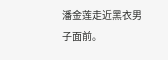潘金莲走近黑衣男子面前。